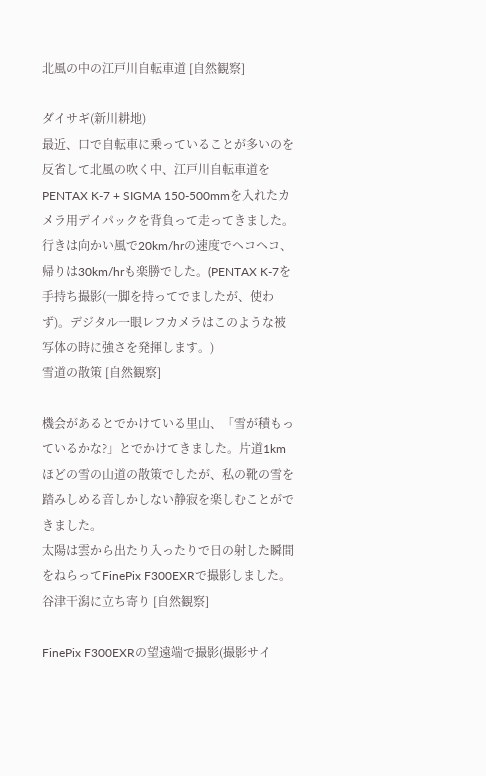北風の中の江戸川自転車道 [自然観察]

ダイサギ(新川耕地)
最近、口で自転車に乗っていることが多いのを反省して北風の吹く中、江戸川自転車道をPENTAX K-7 + SIGMA 150-500mmを入れたカメラ用デイパックを背負って走ってきました。行きは向かい風で20km/hrの速度でヘコヘコ、帰りは30km/hrも楽勝でした。(PENTAX K-7を手持ち撮影(一脚を持ってでましたが、使わず)。デジタル一眼レフカメラはこのような被写体の時に強さを発揮します。)
雪道の散策 [自然観察]

機会があるとでかけている里山、「雪が積もっているかな?」とでかけてきました。片道1kmほどの雪の山道の散策でしたが、私の靴の雪を踏みしめる音しかしない静寂を楽しむことができました。
太陽は雲から出たり入ったりで日の射した瞬間をねらってFinePix F300EXRで撮影しました。
谷津干潟に立ち寄り [自然観察]

FinePix F300EXRの望遠端で撮影(撮影サイ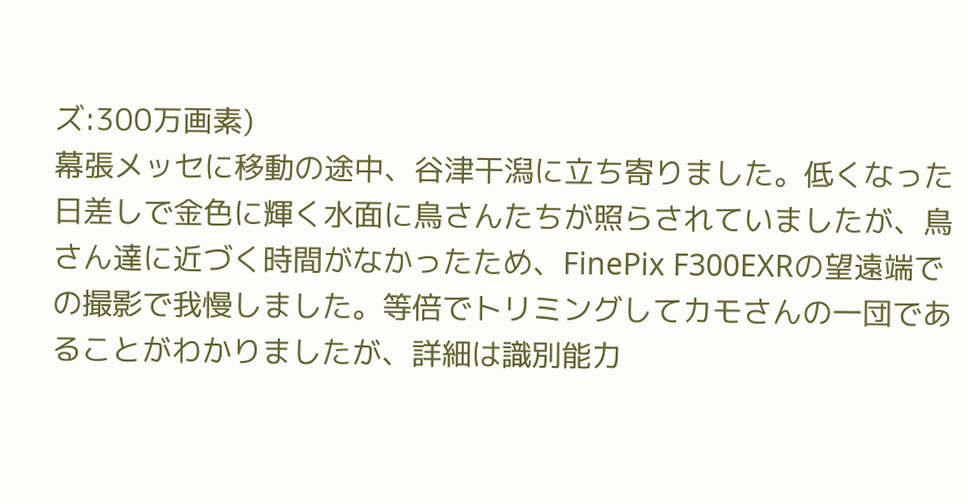ズ:300万画素)
幕張メッセに移動の途中、谷津干潟に立ち寄りました。低くなった日差しで金色に輝く水面に鳥さんたちが照らされていましたが、鳥さん達に近づく時間がなかったため、FinePix F300EXRの望遠端での撮影で我慢しました。等倍でトリミングしてカモさんの一団であることがわかりましたが、詳細は識別能力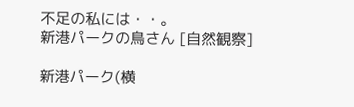不足の私には・・。
新港パークの鳥さん [自然観察]

新港パーク(横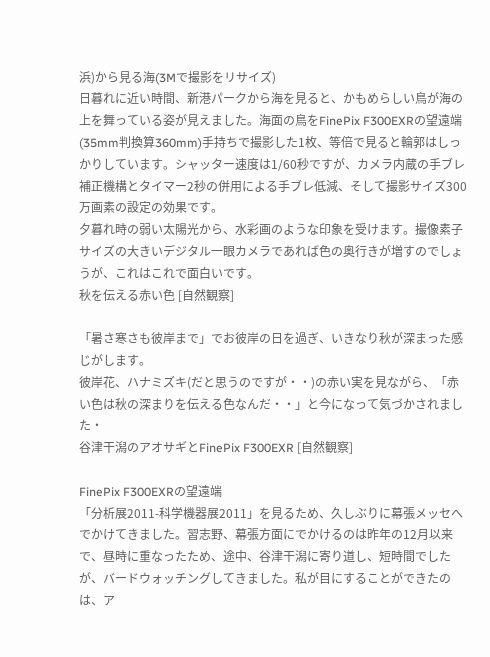浜)から見る海(3Mで撮影をリサイズ)
日暮れに近い時間、新港パークから海を見ると、かもめらしい鳥が海の上を舞っている姿が見えました。海面の鳥をFinePix F300EXRの望遠端(35mm判換算360mm)手持ちで撮影した1枚、等倍で見ると輪郭はしっかりしています。シャッター速度は1/60秒ですが、カメラ内蔵の手ブレ補正機構とタイマー2秒の併用による手ブレ低減、そして撮影サイズ300万画素の設定の効果です。
夕暮れ時の弱い太陽光から、水彩画のような印象を受けます。撮像素子サイズの大きいデジタル一眼カメラであれば色の奥行きが増すのでしょうが、これはこれで面白いです。
秋を伝える赤い色 [自然観察]

「暑さ寒さも彼岸まで」でお彼岸の日を過ぎ、いきなり秋が深まった感じがします。
彼岸花、ハナミズキ(だと思うのですが・・)の赤い実を見ながら、「赤い色は秋の深まりを伝える色なんだ・・」と今になって気づかされました・
谷津干潟のアオサギとFinePix F300EXR [自然観察]

FinePix F300EXRの望遠端
「分析展2011-科学機器展2011」を見るため、久しぶりに幕張メッセへでかけてきました。習志野、幕張方面にでかけるのは昨年の12月以来で、昼時に重なったため、途中、谷津干潟に寄り道し、短時間でしたが、バードウォッチングしてきました。私が目にすることができたのは、ア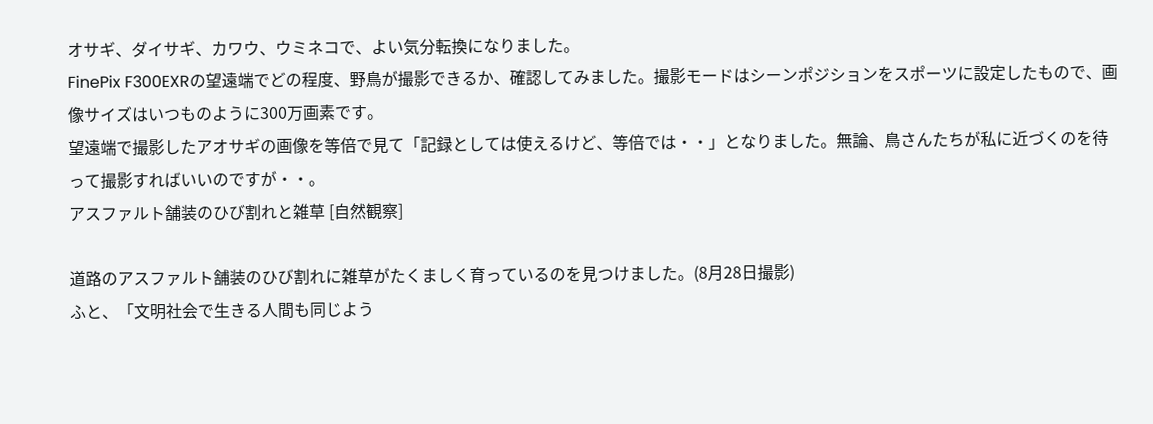オサギ、ダイサギ、カワウ、ウミネコで、よい気分転換になりました。
FinePix F300EXRの望遠端でどの程度、野鳥が撮影できるか、確認してみました。撮影モードはシーンポジションをスポーツに設定したもので、画像サイズはいつものように300万画素です。
望遠端で撮影したアオサギの画像を等倍で見て「記録としては使えるけど、等倍では・・」となりました。無論、鳥さんたちが私に近づくのを待って撮影すればいいのですが・・。
アスファルト舗装のひび割れと雑草 [自然観察]

道路のアスファルト舗装のひび割れに雑草がたくましく育っているのを見つけました。(8月28日撮影)
ふと、「文明社会で生きる人間も同じよう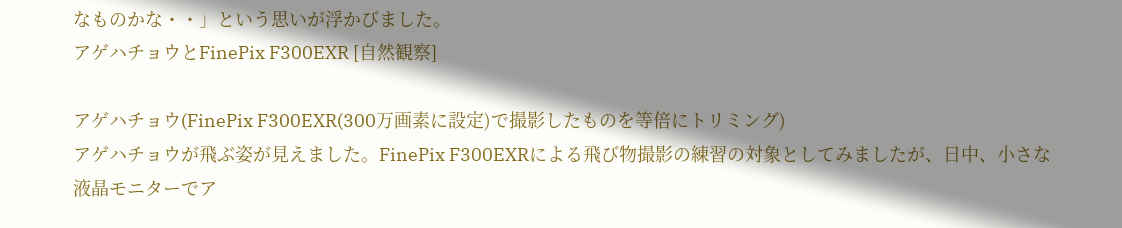なものかな・・」という思いが浮かびました。
アゲハチョウとFinePix F300EXR [自然観察]

アゲハチョウ(FinePix F300EXR(300万画素に設定)で撮影したものを等倍にトリミング)
アゲハチョウが飛ぶ姿が見えました。FinePix F300EXRによる飛び物撮影の練習の対象としてみましたが、日中、小さな液晶モニターでア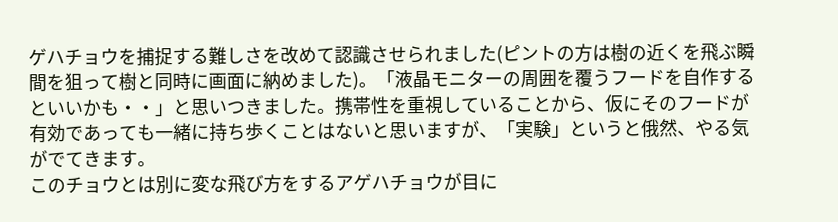ゲハチョウを捕捉する難しさを改めて認識させられました(ピントの方は樹の近くを飛ぶ瞬間を狙って樹と同時に画面に納めました)。「液晶モニターの周囲を覆うフードを自作するといいかも・・」と思いつきました。携帯性を重視していることから、仮にそのフードが有効であっても一緒に持ち歩くことはないと思いますが、「実験」というと俄然、やる気がでてきます。
このチョウとは別に変な飛び方をするアゲハチョウが目に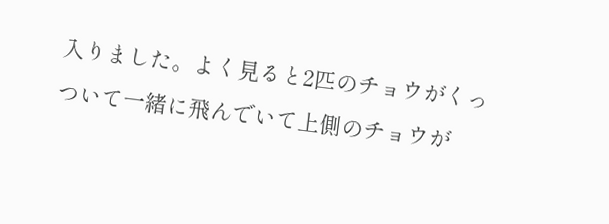入りました。よく見ると2匹のチョウがくっついて一緒に飛んでいて上側のチョウが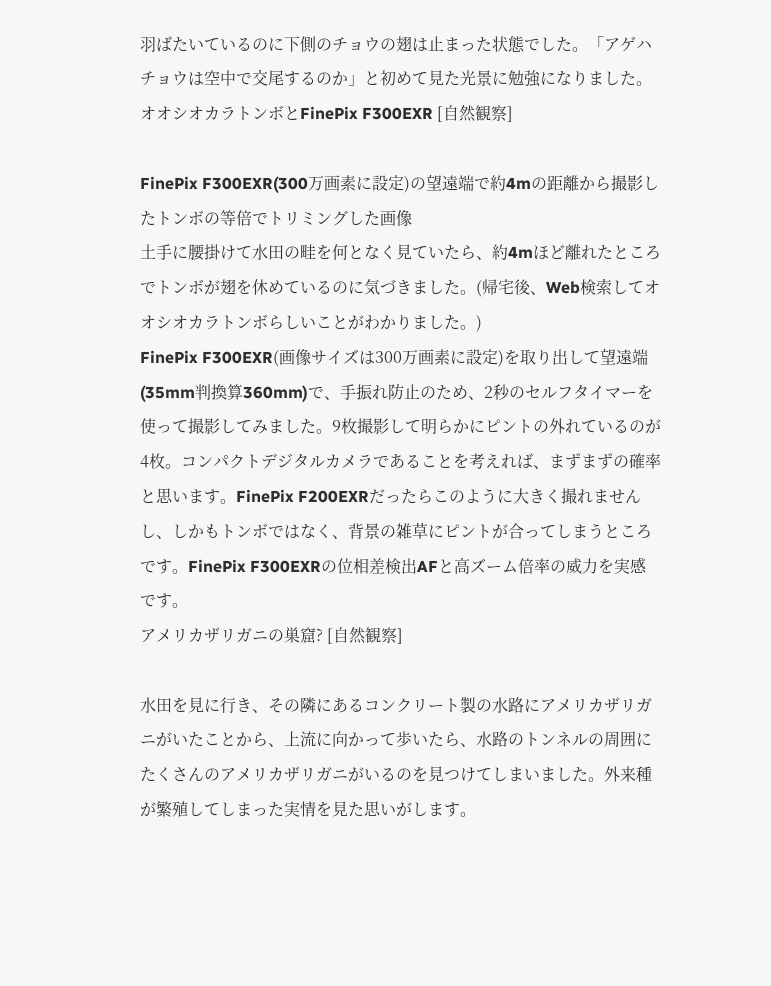羽ばたいているのに下側のチョウの翅は止まった状態でした。「アゲハチョウは空中で交尾するのか」と初めて見た光景に勉強になりました。
オオシオカラトンボとFinePix F300EXR [自然観察]

FinePix F300EXR(300万画素に設定)の望遠端で約4mの距離から撮影したトンボの等倍でトリミングした画像
土手に腰掛けて水田の畦を何となく見ていたら、約4mほど離れたところでトンボが翅を休めているのに気づきました。(帰宅後、Web検索してオオシオカラトンボらしいことがわかりました。)
FinePix F300EXR(画像サイズは300万画素に設定)を取り出して望遠端(35mm判換算360mm)で、手振れ防止のため、2秒のセルフタイマーを使って撮影してみました。9枚撮影して明らかにピントの外れているのが4枚。コンパクトデジタルカメラであることを考えれば、まずまずの確率と思います。FinePix F200EXRだったらこのように大きく撮れませんし、しかもトンボではなく、背景の雑草にピントが合ってしまうところです。FinePix F300EXRの位相差検出AFと高ズーム倍率の威力を実感です。
アメリカザリガニの巣窟? [自然観察]

水田を見に行き、その隣にあるコンクリート製の水路にアメリカザリガニがいたことから、上流に向かって歩いたら、水路のトンネルの周囲にたくさんのアメリカザリガニがいるのを見つけてしまいました。外来種が繁殖してしまった実情を見た思いがします。